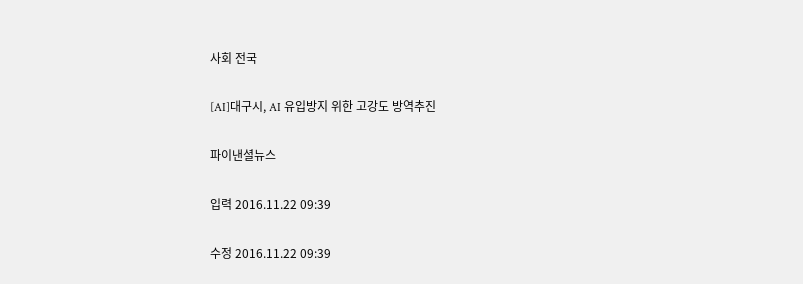사회 전국

[AI]대구시, AI 유입방지 위한 고강도 방역추진

파이낸셜뉴스

입력 2016.11.22 09:39

수정 2016.11.22 09:39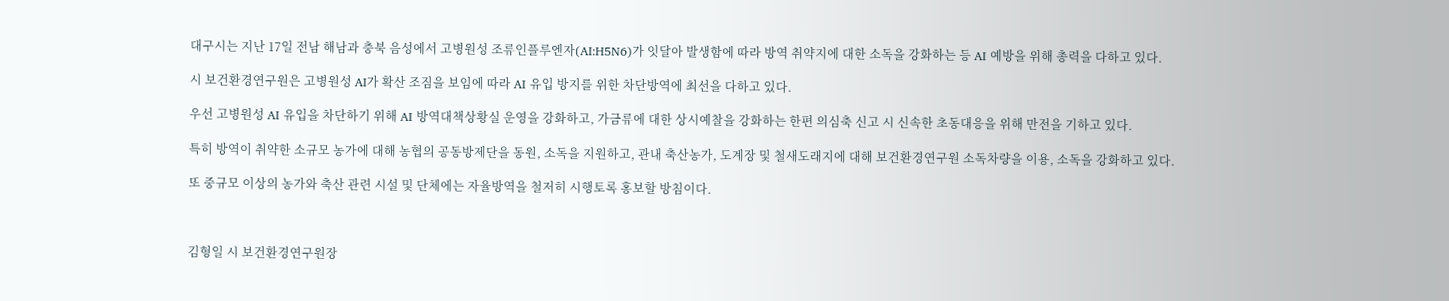대구시는 지난 17일 전남 해남과 충북 음성에서 고병원성 조류인플루엔자(AI:H5N6)가 잇달아 발생함에 따라 방역 취약지에 대한 소독을 강화하는 등 AI 예방을 위해 총력을 다하고 있다.

시 보건환경연구원은 고병원성 AI가 확산 조짐을 보임에 따라 AI 유입 방지를 위한 차단방역에 최선을 다하고 있다.

우선 고병원성 AI 유입을 차단하기 위해 AI 방역대책상황실 운영을 강화하고, 가금류에 대한 상시예찰을 강화하는 한편 의심축 신고 시 신속한 초동대응을 위해 만전을 기하고 있다.

특히 방역이 취약한 소규모 농가에 대해 농협의 공동방제단을 동원, 소독을 지원하고, 관내 축산농가, 도계장 및 철새도래지에 대해 보건환경연구원 소독차량을 이용, 소독을 강화하고 있다.

또 중규모 이상의 농가와 축산 관련 시설 및 단체에는 자율방역을 철저히 시행토록 홍보할 방침이다.



김형일 시 보건환경연구원장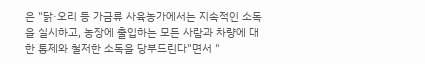은 "닭·오리 등 가금류 사육농가에서는 지속적인 소독을 실시하고, 농장에 출입하는 모든 사람과 차량에 대한 통제와 철저한 소독을 당부드린다"면서 "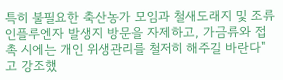특히 불필요한 축산농가 모임과 철새도래지 및 조류인플루엔자 발생지 방문을 자제하고, 가금류와 접촉 시에는 개인 위생관리를 철저히 해주길 바란다"고 강조했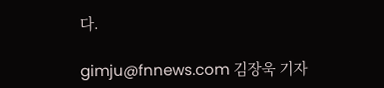다.

gimju@fnnews.com 김장욱 기자